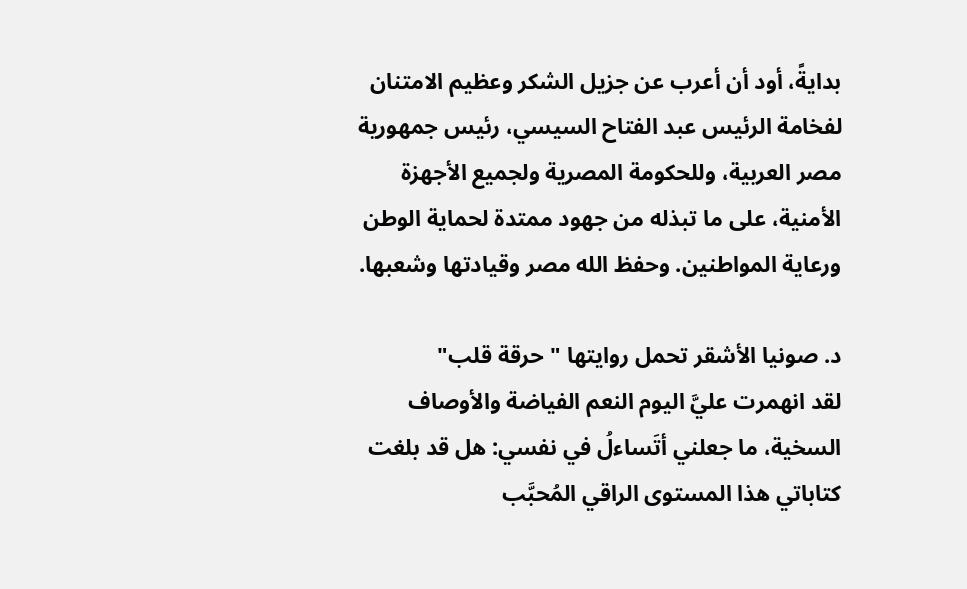بدايةً، أود أن أعرب عن جزيل الشكر وعظيم الامتنان لفخامة الرئيس عبد الفتاح السيسي، رئيس جمهورية مصر العربية، وللحكومة المصرية ولجميع الأجهزة الأمنية، على ما تبذله من جهود ممتدة لحماية الوطن ورعاية المواطنين. وحفظ الله مصر وقيادتها وشعبها.

د. صونيا الأشقر تحمل روايتها "حرقة قلب"
لقد انهمرت عليَّ اليوم النعم الفياضة والأوصاف السخية، ما جعلني أتَساءلُ في نفسي: هل قد بلغت كتاباتي هذا المستوى الراقي المُحبَّب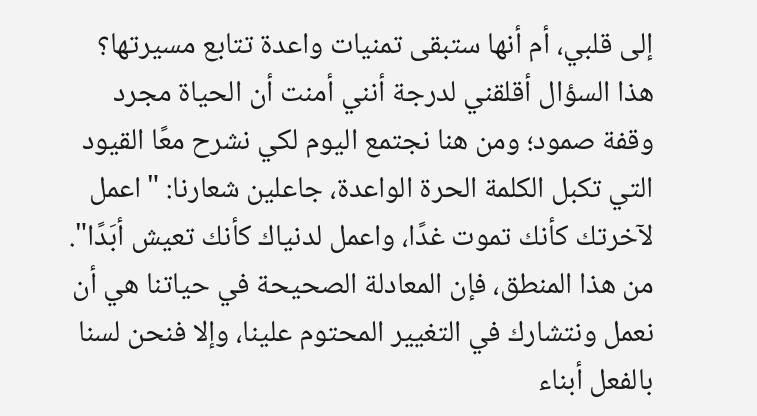إلى قلبي، أم أنها ستبقى تمنيات واعدة تتابع مسيرتها؟
هذا السؤال أقلقني لدرجة أنني أمنت أن الحياة مجرد وقفة صمود؛ ومن هنا نجتمع اليوم لكي نشرح معًا القيود التي تكبل الكلمة الحرة الواعدة، جاعلين شعارنا: "اعمل لآخرتك كأنك تموت غدًا، واعمل لدنياك كأنك تعيش أبَدًا".
من هذا المنطق، فإن المعادلة الصحيحة في حياتنا هي أن نعمل ونتشارك في التغيير المحتوم علينا، وإلا فنحن لسنا بالفعل أبناء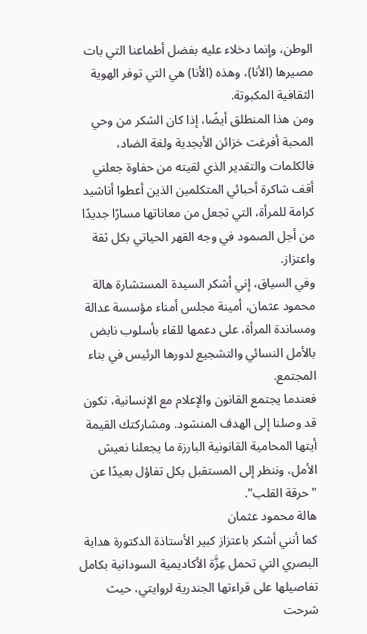الوطن، وإنما دخلاء عليه بفضل أطماعنا التي بات مصيرها (الأنا)، وهذه (الأنا) هي التي توفر الهوية الثقافية المكبوتة.
ومن هذا المنطلق أيضًا، إذا كان الشكر من وحي المحبة أفرغت خزائن الأبجدية ولغة الضاد، فالكلمات والتقدير الذي لقيته من حفاوة جعلني أقف شاكرة أحبائي المتكلمين الذين أعطوا أناشيد كرامة للمرأة، التي تجعل من معاناتها مسارًا جديدًا من أجل الصمود في وجه القهر الحياتي بكل ثقة واعتزاز.
وفي السياق، إني أشكر السيدة المستشارة هالة محمود عثمان، أمينة مجلس أمناء مؤسسة عدالة ومساندة المرأة، على دعمها للقاء بأسلوب نابض بالأمل النسائي والتشجيع لدورها الرئيس في بناء المجتمع.
فعندما يجتمع القانون والإعلام مع الإنسانية، نكون قد وصلنا إلى الهدف المنشود. ومشاركتك القيمة أيتها المحامية القانونية البارزة ما يجعلنا نعيش الأمل، وننظر إلى المستقبل بكل تفاؤل بعيدًا عن "حرقة القلب".
هالة محمود عثمان
كما أنني أشكر باعتزاز كبير الأستاذة الدكتورة هداية البصري التي تحمل عِزَّة الأكاديمية السودانية بكامل تفاصيلها على قراءتها الجندرية لروايتي، حيث شرحت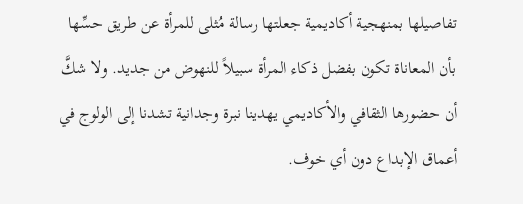تفاصيلها بمنهجية أكاديمية جعلتها رسالة مُثلى للمرأة عن طريق حسِّها بأن المعاناة تكون بفضل ذكاء المرأة سبيلاً للنهوض من جديد. ولا شكَّ أن حضورها الثقافي والأكاديمي يهدينا نبرة وجدانية تشدنا إلى الولوج في أعماق الإبداع دون أي خوف.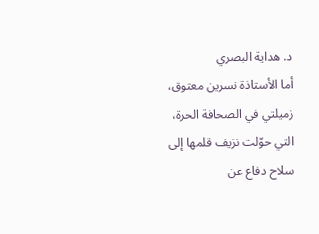د. هداية البصري
أما الأستاذة نسرين معتوق، زميلتي في الصحافة الحرة، التي حوّلت نزيف قلمها إلى سلاح دفاع عن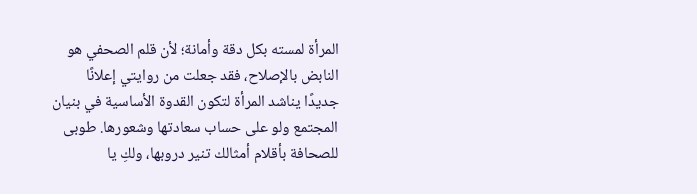المرأة لمسته بكل دقة وأمانة؛ لأن قلم الصحفي هو النابض بالإصلاح، فقد جعلت من روايتي إعلانًا جديدًا يناشد المرأة لتكون القدوة الأساسية في بنيان المجتمع ولو على حساب سعادتها وشعورها. طوبى للصحافة بأقلام أمثالك تنير دروبها، ولكِ يا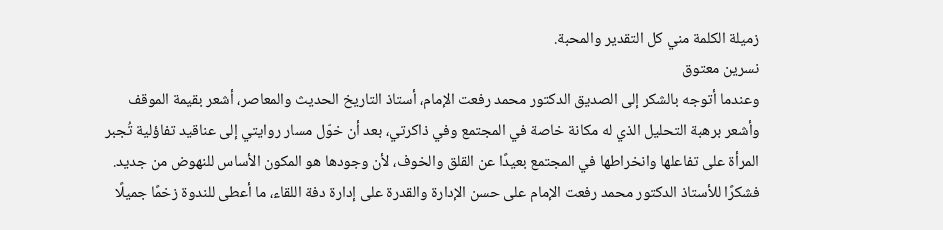زميلة الكلمة مني كل التقدير والمحبة.
نسرين معتوق
وعندما أتوجه بالشكر إلى الصديق الدكتور محمد رفعت الإمام، أستاذ التاريخ الحديث والمعاصر، أشعر بقيمة الموقف وأشعر برهبة التحليل الذي له مكانة خاصة في المجتمع وفي ذاكرتي، بعد أن خوّل مسار روايتي إلى عناقيد تفاؤلية تُجبر المرأة على تفاعلها وانخراطها في المجتمع بعيدًا عن القلق والخوف، لأن وجودها هو المكون الأساس للنهوض من جديد.
فشكرًا للأستاذ الدكتور محمد رفعت الإمام على حسن الإدارة والقدرة على إدارة دفة اللقاء، ما أعطى للندوة زخمًا جميلًا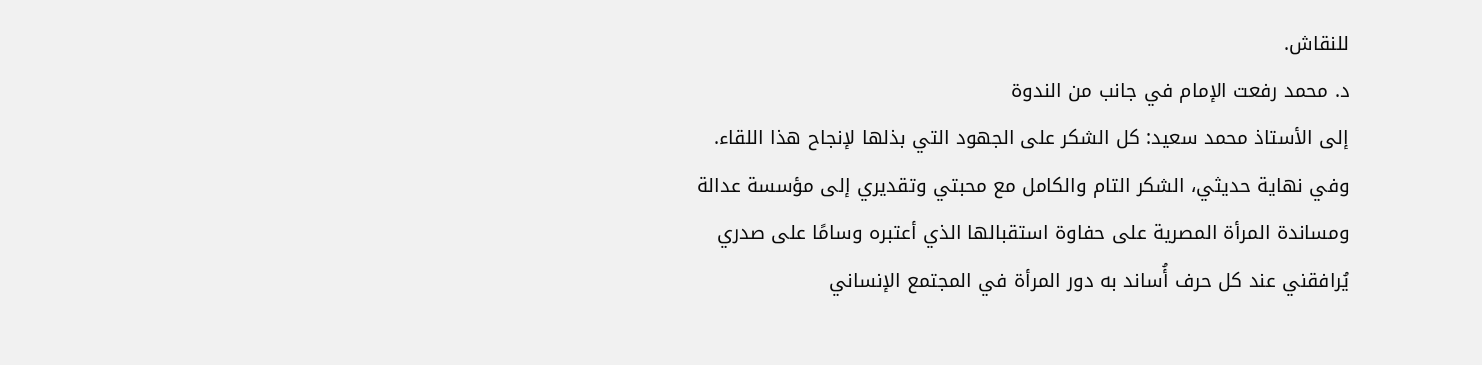للنقاش.
د. محمد رفعت الإمام في جانب من الندوة
إلى الأستاذ محمد سعيد: كل الشكر على الجهود التي بذلها لإنجاح هذا اللقاء.
وفي نهاية حديثي، الشكر التام والكامل مع محبتي وتقديري إلى مؤسسة عدالة ومساندة المرأة المصرية على حفاوة استقبالها الذي أعتبره وسامًا على صدري يُرافقني عند كل حرف أُساند به دور المرأة في المجتمع الإنساني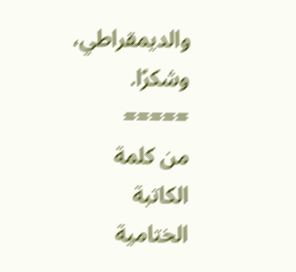والديمقراطي، وشكرًا.
=====
من كلمة الكاتبة الختامية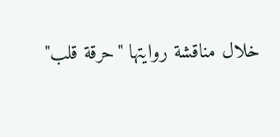خلال مناقشة روايتها "حرقة قلب"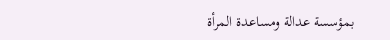بمؤسسة عدالة ومساعدة المرأة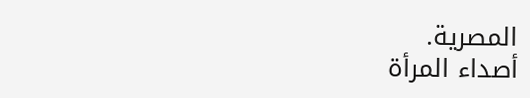المصرية.
أصداء المرأة